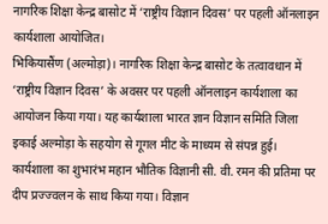नागरिक शिक्षा केन्द्र बासोट में ‘राष्ट्रीय विज्ञान दिवस’ पर पहली ऑनलाइन कार्यशाला आयोजित।
भिकियासैंण (अल्मोड़ा)। नागरिक शिक्षा केन्द्र बासोट के तत्वावधान में ‘राष्ट्रीय विज्ञान दिवस’ के अवसर पर पहली ऑनलाइन कार्यशाला का आयोजन किया गया। यह कार्यशाला भारत ज्ञान विज्ञान समिति जिला इकाई अल्मोड़ा के सहयोग से गूगल मीट के माध्यम से संपन्न हुई।
कार्यशाला का शुभारंभ महान भौतिक विज्ञानी सी. वी. रमन की प्रतिमा पर दीप प्रज्ज्वलन के साथ किया गया। विज्ञान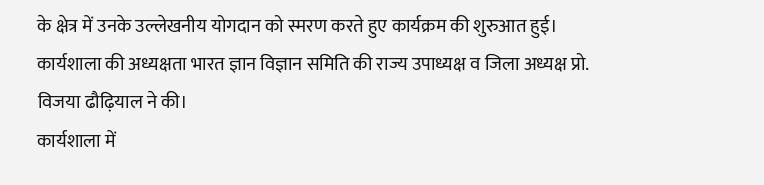के क्षेत्र में उनके उल्लेखनीय योगदान को स्मरण करते हुए कार्यक्रम की शुरुआत हुई। कार्यशाला की अध्यक्षता भारत ज्ञान विज्ञान समिति की राज्य उपाध्यक्ष व जिला अध्यक्ष प्रो. विजया ढौढ़ियाल ने की।
कार्यशाला में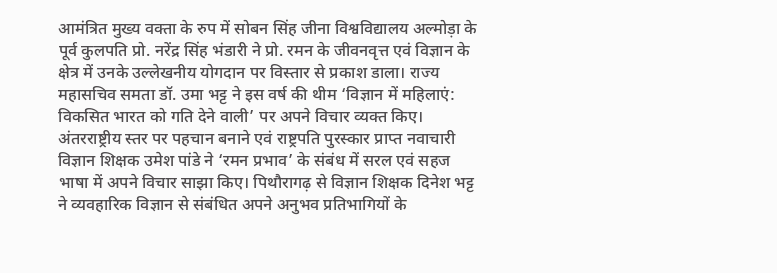आमंत्रित मुख्य वक्ता के रुप में सोबन सिंह जीना विश्वविद्यालय अल्मोड़ा के पूर्व कुलपति प्रो. नरेंद्र सिंह भंडारी ने प्रो. रमन के जीवनवृत्त एवं विज्ञान के क्षेत्र में उनके उल्लेखनीय योगदान पर विस्तार से प्रकाश डाला। राज्य महासचिव समता डॉ. उमा भट्ट ने इस वर्ष की थीम ‘विज्ञान में महिलाएं: विकसित भारत को गति देने वाली’ पर अपने विचार व्यक्त किए।
अंतरराष्ट्रीय स्तर पर पहचान बनाने एवं राष्ट्रपति पुरस्कार प्राप्त नवाचारी विज्ञान शिक्षक उमेश पांडे ने ‘रमन प्रभाव’ के संबंध में सरल एवं सहज भाषा में अपने विचार साझा किए। पिथौरागढ़ से विज्ञान शिक्षक दिनेश भट्ट ने व्यवहारिक विज्ञान से संबंधित अपने अनुभव प्रतिभागियों के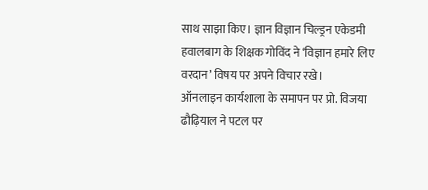साथ साझा किए। ज्ञान विज्ञान चिल्ड्रन एकेडमी हवालबाग के शिक्षक गोविंद ने ‘विज्ञान हमारे लिए वरदान’ विषय पर अपने विचार रखे।
ऑनलाइन कार्यशाला के समापन पर प्रो. विजया ढौढ़ियाल ने पटल पर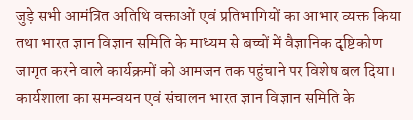जुड़े सभी आमंत्रित अतिथि वक्ताओं एवं प्रतिभागियों का आभार व्यक्त किया तथा भारत ज्ञान विज्ञान समिति के माध्यम से बच्चों में वैज्ञानिक दृष्टिकोण जागृत करने वाले कार्यक्रमों को आमजन तक पहुंचाने पर विशेष बल दिया।
कार्यशाला का समन्वयन एवं संचालन भारत ज्ञान विज्ञान समिति के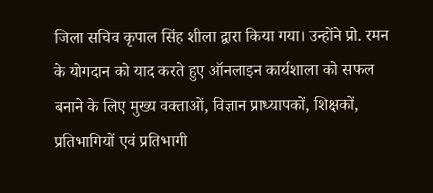जिला सचिव कृपाल सिंह शीला द्वारा किया गया। उन्होंने प्रो. रमन के योगदान को याद करते हुए ऑनलाइन कार्यशाला को सफल बनाने के लिए मुख्य वक्ताओं, विज्ञान प्राध्यापकों, शिक्षकों, प्रतिभागियों एवं प्रतिभागी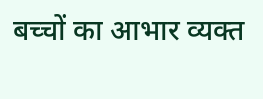बच्चों का आभार व्यक्त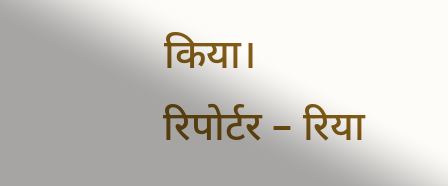किया।
रिपोर्टर – रिया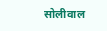सोलीवाल